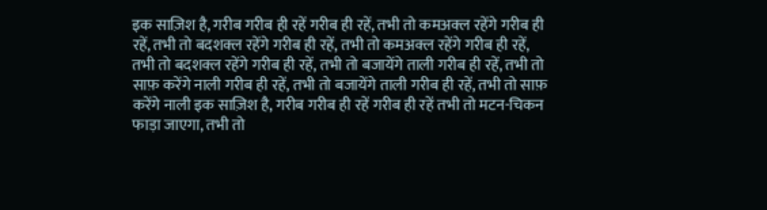इक साज़िश है, गरीब गरीब ही रहें गरीब ही रहें, तभी तो कमअक्ल रहेंगे गरीब ही रहें, तभी तो बदशक्ल रहेंगे गरीब ही रहें, तभी तो कमअक्ल रहेंगे गरीब ही रहें, तभी तो बदशक्ल रहेंगे गरीब ही रहें, तभी तो बजायेंगे ताली गरीब ही रहें, तभी तो साफ़ करेंगे नाली गरीब ही रहें, तभी तो बजायेंगे ताली गरीब ही रहें, तभी तो साफ़ करेंगे नाली इक साज़िश है, गरीब गरीब ही रहें गरीब ही रहें तभी तो मटन-चिकन फाड़ा जाएगा, तभी तो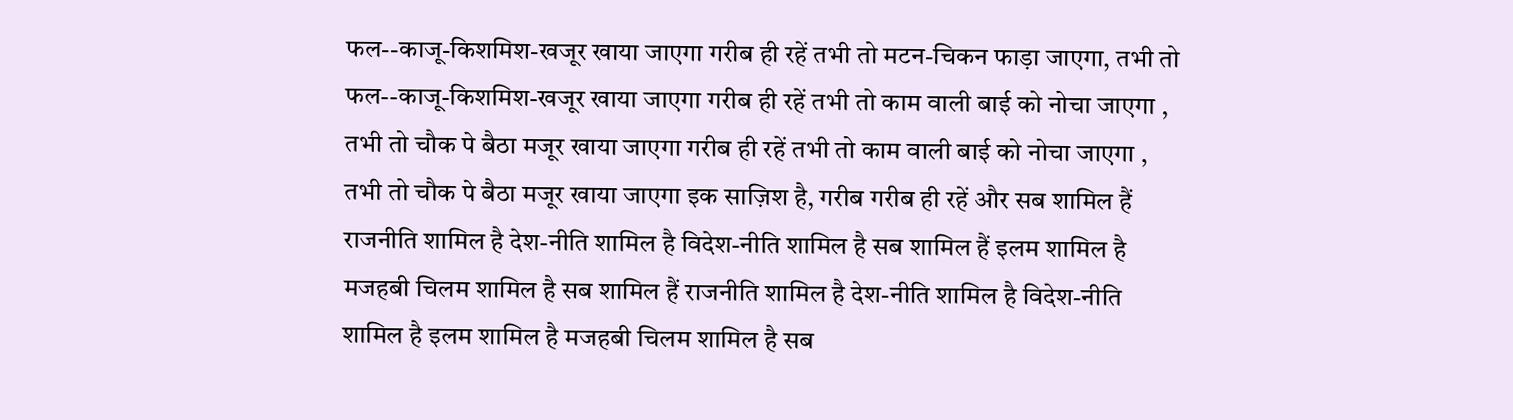फल--काजू-किशमिश-खजूर खाया जाएगा गरीब ही रहें तभी तो मटन-चिकन फाड़ा जाएगा, तभी तो फल--काजू-किशमिश-खजूर खाया जाएगा गरीब ही रहें तभी तो काम वाली बाई को नोचा जाएगा , तभी तो चौक पे बैठा मजूर खाया जाएगा गरीब ही रहें तभी तो काम वाली बाई को नोचा जाएगा , तभी तो चौक पे बैठा मजूर खाया जाएगा इक साज़िश है, गरीब गरीब ही रहें और सब शामिल हैं राजनीति शामिल है देश-नीति शामिल है विदेश-नीति शामिल है सब शामिल हैं इलम शामिल है मजहबी चिलम शामिल है सब शामिल हैं राजनीति शामिल है देश-नीति शामिल है विदेश-नीति शामिल है इलम शामिल है मजहबी चिलम शामिल है सब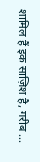शामिल हैं इक साज़िश है, गरीब ...